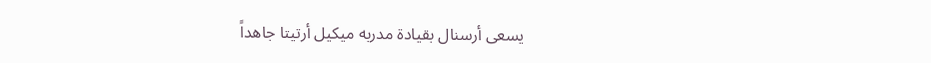يسعى أرسنال بقيادة مدربه ميكيل أرتيتا جاهداً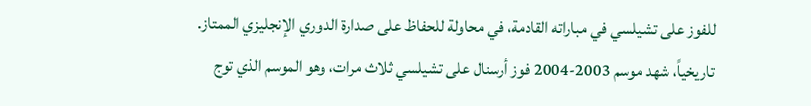للفوز على تشيلسي في مباراته القادمة، في محاولة للحفاظ على صدارة الدوري الإنجليزي الممتاز. تاريخياً، شهد موسم 2003-2004 فوز أرسنال على تشيلسي ثلاث مرات، وهو الموسم الذي توج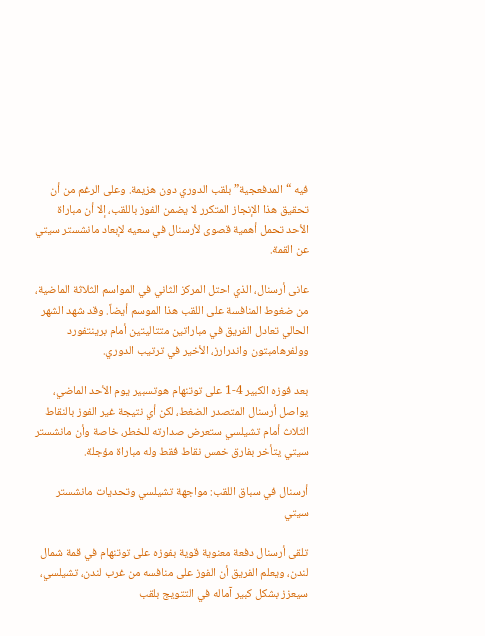فيه “المدفعجية” بلقب الدوري دون هزيمة. وعلى الرغم من أن تحقيق هذا الإنجاز المتكرر لا يضمن الفوز باللقب، إلا أن مباراة الأحد تحمل أهمية قصوى لأرسنال في سعيه لإبعاد مانشستر سيتي عن القمة.

عانى أرسنال، الذي احتل المركز الثاني في المواسم الثلاثة الماضية، من ضغوط المنافسة على اللقب هذا الموسم أيضاً. وقد شهد الشهر الحالي تعادل الفريق في مباراتين متتاليتين أمام برينتفورد وولفرهامبتون واندرارز، الأخير في ترتيب الدوري.

بعد فوزه الكبير 4-1 على توتنهام هوتسبير يوم الأحد الماضي، يواصل أرسنال المتصدر الضغط، لكن أي نتيجة غير الفوز بالنقاط الثلاث أمام تشيلسي ستعرض صدارته للخطر، خاصة وأن مانشستر سيتي يتأخر بفارق خمس نقاط فقط وله مباراة مؤجلة.

أرسنال في سباق اللقب: مواجهة تشيلسي وتحديات مانشستر سيتي

تلقى أرسنال دفعة معنوية قوية بفوزه على توتنهام في قمة شمال لندن، ويعلم الفريق أن الفوز على منافسه من غرب لندن، تشيلسي، سيعزز بشكل كبير آماله في التتويج بلقب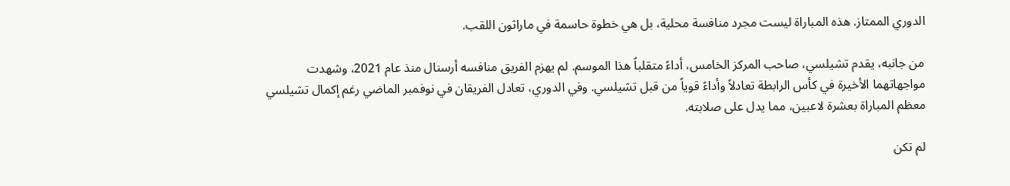الدوري الممتاز. هذه المباراة ليست مجرد منافسة محلية، بل هي خطوة حاسمة في ماراثون اللقب.

من جانبه، يقدم تشيلسي، صاحب المركز الخامس، أداءً متقلباً هذا الموسم. لم يهزم الفريق منافسه أرسنال منذ عام 2021، وشهدت مواجهاتهما الأخيرة في كأس الرابطة تعادلاً وأداءً قوياً من قبل تشيلسي. وفي الدوري، تعادل الفريقان في نوفمبر الماضي رغم إكمال تشيلسي معظم المباراة بعشرة لاعبين، مما يدل على صلابته.

لم تكن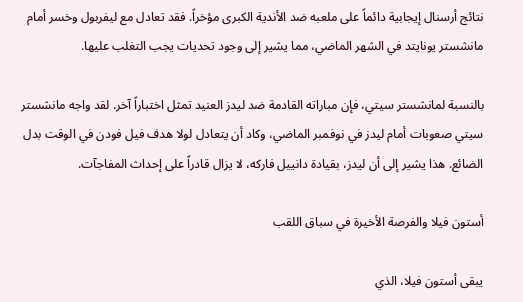نتائج أرسنال إيجابية دائماً على ملعبه ضد الأندية الكبرى مؤخراً. فقد تعادل مع ليفربول وخسر أمام مانشستر يونايتد في الشهر الماضي، مما يشير إلى وجود تحديات يجب التغلب عليها.

بالنسبة لمانشستر سيتي، فإن مباراته القادمة ضد ليدز العنيد تمثل اختباراً آخر. لقد واجه مانشستر سيتي صعوبات أمام ليدز في نوفمبر الماضي، وكاد أن يتعادل لولا هدف فيل فودن في الوقت بدل الضائع. هذا يشير إلى أن ليدز، بقيادة دانييل فاركه، لا يزال قادراً على إحداث المفاجآت.

أستون فيلا والفرصة الأخيرة في سباق اللقب

يبقى أستون فيلا، الذي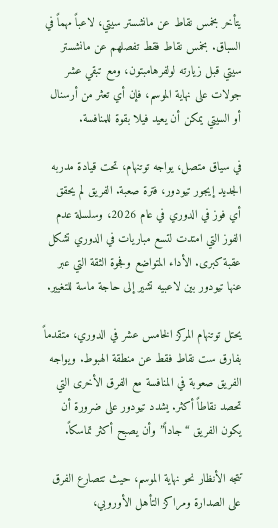يتأخر بخمس نقاط عن مانشستر سيتي، لاعباً مهماً في السباق. بخمس نقاط فقط تفصلهم عن مانشستر سيتي قبل زيارته لولفرهامبتون، ومع تبقي عشر جولات على نهاية الموسم، فإن أي تعثر من أرسنال أو السيتي يمكن أن يعيد فيلا بقوة للمنافسة.

في سياق متصل، يواجه توتنهام، تحت قيادة مدربه الجديد إيجور تيودور، فترة صعبة. الفريق لم يحقق أي فوز في الدوري في عام 2026، وسلسلة عدم الفوز التي امتدت لتسع مباريات في الدوري تشكل عقبة كبرى. الأداء المتواضع وفجوة الثقة التي عبر عنها تيودور بين لاعبيه تشير إلى حاجة ماسة للتغيير.

يحتل توتنهام المركز الخامس عشر في الدوري، متقدماً بفارق ست نقاط فقط عن منطقة الهبوط. ويواجه الفريق صعوبة في المنافسة مع الفرق الأخرى التي تحصد نقاطاً أكثر. يشدد تيودور على ضرورة أن يكون الفريق “جاداً” وأن يصبح أكثر تماسكاً.

تتجه الأنظار نحو نهاية الموسم، حيث تتصارع الفرق على الصدارة ومراكز التأهل الأوروبي،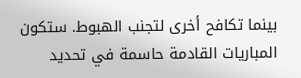بينما تكافح أخرى لتجنب الهبوط. ستكون المباريات القادمة حاسمة في تحديد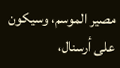مصير الموسم، وسيكون على أرسنال،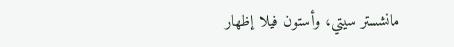مانشستر سيتي، وأستون فيلا إظهار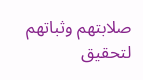صلابتهم وثباتهم لتحقيق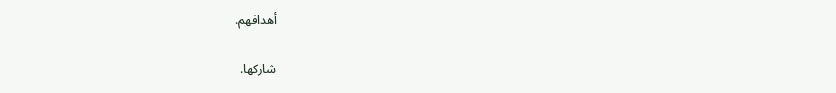أهدافهم.

شاركها.